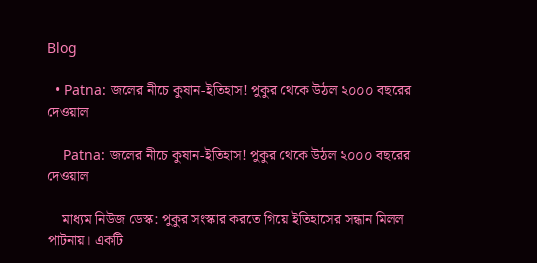Blog

  • Patna: জলের নীচে কুষান-ইতিহাস! পুকুর থেকে উঠল ২০০০ বছরের দেওয়াল

    Patna: জলের নীচে কুষান-ইতিহাস! পুকুর থেকে উঠল ২০০০ বছরের দেওয়াল

    মাধ্যম নিউজ ডেস্ক: পুকুর সংস্কার করতে গিয়ে ইতিহাসের সন্ধান মিলল পাটনায়। একটি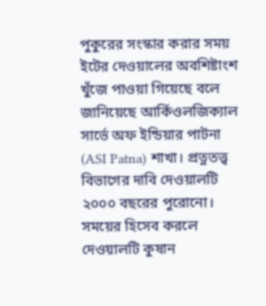পুকুরের সংস্কার করার সময় ইটের দেওয়ালের অবশিষ্টাংশ খুঁজে পাওয়া গিয়েছে বলে জানিয়েছে আর্কিওলজিক্যাল সার্ভে অফ ইন্ডিয়ার পাটনা (ASI Patna) শাখা। প্রত্নতত্ত্ব বিভাগের দাবি দেওয়ালটি ২০০০ বছরের পুরোনো। সময়ের হিসেব করলে দেওয়ালটি কুষান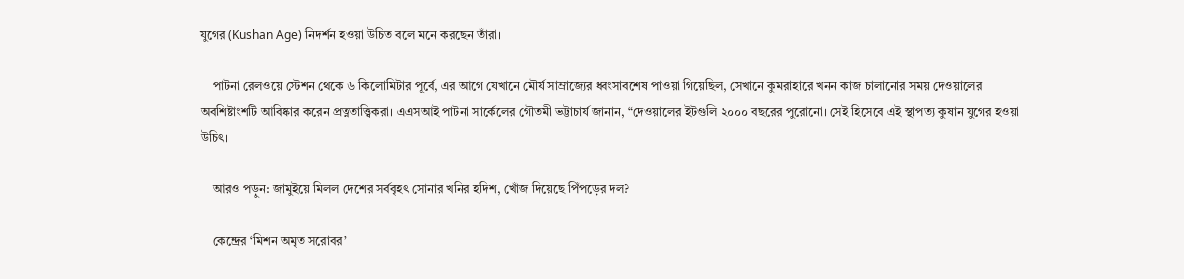যুগের (Kushan Age) নিদর্শন হওয়া উচিত বলে মনে করছেন তাঁরা।

    পাটনা রেলওয়ে স্টেশন থেকে ৬ কিলোমিটার পূর্বে, এর আগে যেখানে মৌর্য সাম্রাজ্যের ধ্বংসাবশেষ পাওয়া গিয়েছিল, সেখানে কুমরাহারে খনন কাজ চালানোর সময় দেওয়ালের অবশিষ্টাংশটি আবিষ্কার করেন প্রত্নতাত্ত্বিকরা। এএসআই পাটনা সার্কেলের গৌতমী ভট্টাচার্য জানান, “দেওয়ালের ইটগুলি ২০০০ বছরের পুরোনো। সেই হিসেবে এই স্থাপত্য কুষান যুগের হওয়া উচিৎ।

    আরও পড়ুন: জামুইয়ে মিলল দেশের সর্ববৃহৎ সোনার খনির হদিশ, খোঁজ দিয়েছে পিঁপড়ের দল?

    কেন্দ্রের ‘মিশন অমৃত সরোবর’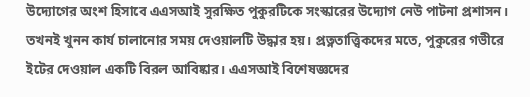উদ্যোগের অংশ হিসাবে এএসআই সুরক্ষিত পুকুরটিকে সংস্কারের উদ্যোগ নেউ পাটনা প্রশাসন। তখনই খুনন কার্য চালানোর সময় দেওয়ালটি উদ্ধার হয়। প্রত্নতাত্ত্বিকদের মতে, পুকুরের গভীরে ইটের দেওয়াল একটি বিরল আবিষ্কার। এএসআই বিশেষজ্ঞদের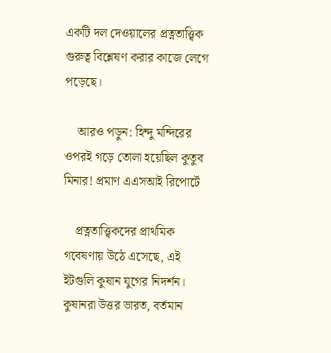একটি দল দেওয়ালের প্রত্নতাত্ত্বিক গুরুত্ব বিশ্লেষণ করার কাজে লেগে পড়েছে।

    আরও পড়ুন: হিন্দু মন্দিরের ওপরই গড়ে তোলা হয়েছিল কুতুব মিনার! প্রমাণ এএসআই রিপোর্টে

    প্রত্নতাত্ত্বিকদের প্রাথমিক গবেষণায় উঠে এসেছে, এই ইটগুলি কুষান যুগের নিদর্শন। কুষানরা উত্তর ভারত, বর্তমান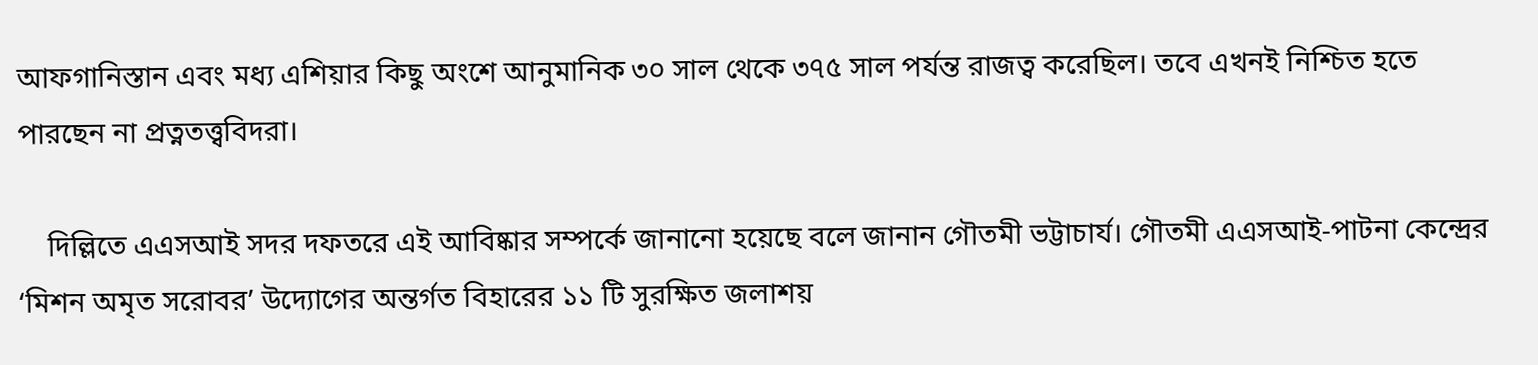আফগানিস্তান এবং মধ্য এশিয়ার কিছু অংশে আনুমানিক ৩০ সাল থেকে ৩৭৫ সাল পর্যন্ত রাজত্ব করেছিল। তবে এখনই নিশ্চিত হতে পারছেন না প্রত্নতত্ত্ববিদরা।

    দিল্লিতে এএসআই সদর দফতরে এই আবিষ্কার সম্পর্কে জানানো হয়েছে বলে জানান গৌতমী ভট্টাচার্য। গৌতমী এএসআই-পাটনা কেন্দ্রের ‘মিশন অমৃত সরোবর’ উদ্যোগের অন্তর্গত বিহারের ১১ টি সুরক্ষিত জলাশয়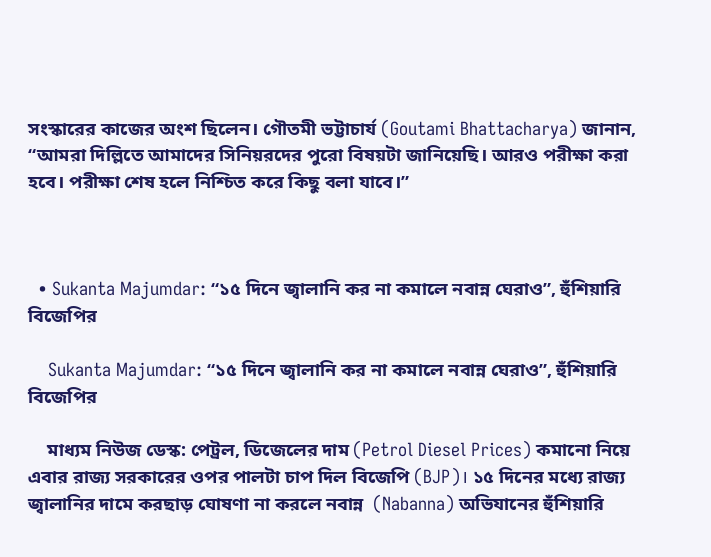সংস্কারের কাজের অংশ ছিলেন। গৌতমী ভট্টাচার্য (Goutami Bhattacharya) জানান, “আমরা দিল্লিতে আমাদের সিনিয়রদের পুরো বিষয়টা জানিয়েছি। আরও পরীক্ষা করা হবে। পরীক্ষা শেষ হলে নিশ্চিত করে কিছু বলা যাবে।”



  • Sukanta Majumdar: “১৫ দিনে জ্বালানি কর না কমালে নবান্ন ঘেরাও”, হুঁশিয়ারি বিজেপির

    Sukanta Majumdar: “১৫ দিনে জ্বালানি কর না কমালে নবান্ন ঘেরাও”, হুঁশিয়ারি বিজেপির

    মাধ্যম নিউজ ডেস্ক: পেট্রল, ডিজেলের দাম (Petrol Diesel Prices) কমানো নিয়ে এবার রাজ্য সরকারের ওপর পালটা চাপ দিল বিজেপি (BJP)। ১৫ দিনের মধ্যে রাজ্য জ্বালানির দামে করছাড় ঘোষণা না করলে নবান্ন  (Nabanna) অভিযানের হুঁশিয়ারি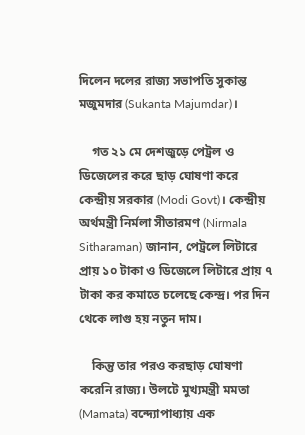দিলেন দলের রাজ্য সভাপতি সুকান্ত মজুমদার (Sukanta Majumdar)।

    গত ২১ মে দেশজুড়ে পেট্রল ও ডিজেলের করে ছাড় ঘোষণা করে কেন্দ্রীয় সরকার (Modi Govt)। কেন্দ্রীয় অর্থমন্ত্রী নির্মলা সীতারমণ (Nirmala Sitharaman) জানান, পেট্রলে লিটারে প্রায় ১০ টাকা ও ডিজেলে লিটারে প্রায় ৭ টাকা কর কমাতে চলেছে কেন্দ্র। পর দিন থেকে লাগু হয় নতুন দাম।

    কিন্তু তার পরও করছাড় ঘোষণা করেনি রাজ্য। উলটে মুখ্যমন্ত্রী মমতা (Mamata) বন্দ্যোপাধ্যায় এক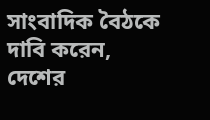সাংবাদিক বৈঠকে দাবি করেন, দেশের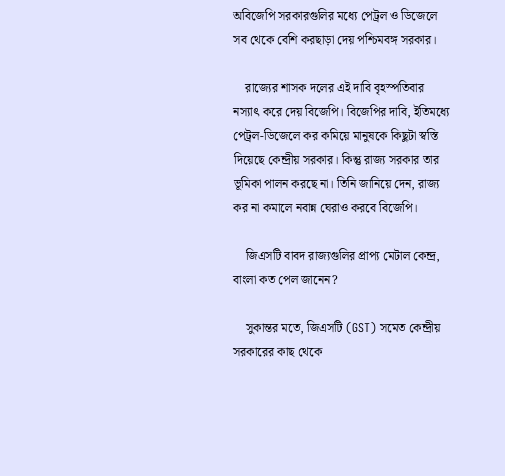অবিজেপি সরকারগুলির মধ্যে পেট্রল ও ডিজেলে সব থেকে বেশি করছাড়া দেয় পশ্চিমবঙ্গ সরকার।

    রাজ্যের শাসক দলের এই দাবি বৃহস্পতিবার নস্যাৎ করে দেয় বিজেপি। বিজেপির দাবি, ইতিমধ্যে পেট্রল-ডিজেলে কর কমিয়ে মানুষকে কিছুটা স্বস্তি দিয়েছে কেন্দ্রীয় সরকার। কিন্তু রাজ্য সরকার তার ভূমিকা পালন করছে না। তিনি জানিয়ে দেন, রাজ্য কর না কমালে নবান্ন ঘেরাও করবে বিজেপি।

    জিএসটি বাবদ রাজ্যগুলির প্রাপ্য মেটাল কেন্দ্র, বাংলা কত পেল জানেন?

    সুকান্তর মতে, জিএসটি (GST) সমেত কেন্দ্রীয় সরকারের কাছ থেকে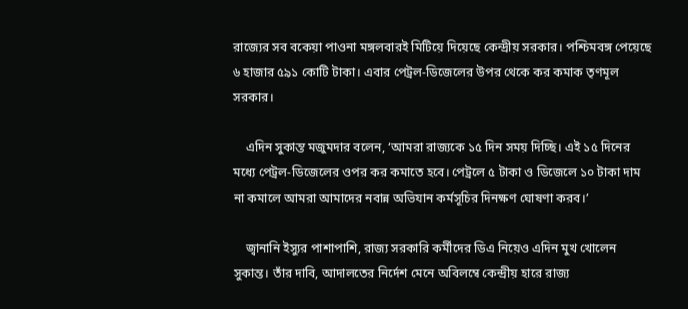রাজ্যের সব বকেয়া পাওনা মঙ্গলবারই মিটিয়ে দিয়েছে কেন্দ্রীয় সরকার। পশ্চিমবঙ্গ পেয়েছে ৬ হাজার ৫৯১ কোটি টাকা। এবার পেট্রল-ডিজেলের উপর থেকে কর কমাক তৃণমূল সরকার।

    এদিন সুকান্ত মজুমদার বলেন, ‘আমরা রাজ্যকে ১৫ দিন সময় দিচ্ছি। এই ১৫ দিনের মধ্যে পেট্রল-ডিজেলের ওপর কর কমাতে হবে। পেট্রলে ৫ টাকা ও ডিজেলে ১০ টাকা দাম না কমালে আমরা আমাদের নবান্ন অভিযান কর্মসূচির দিনক্ষণ ঘোষণা করব।’

    জ্বানানি ইস্যুর পাশাপাশি, রাজ্য সরকারি কর্মীদের ডিএ নিয়েও এদিন মুখ খোলেন সুকান্ত। তাঁর দাবি, আদালতের নির্দেশ মেনে অবিলম্বে কেন্দ্রীয় হারে রাজ্য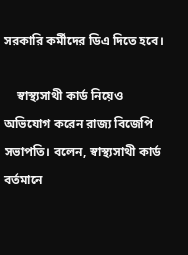সরকারি কর্মীদের ডিএ দিতে হবে।

    স্বাস্থ্যসাথী কার্ড নিয়েও অভিযোগ করেন রাজ্য বিজেপি সভাপতি। বলেন, স্বাস্থ্যসাথী কার্ড বর্তমানে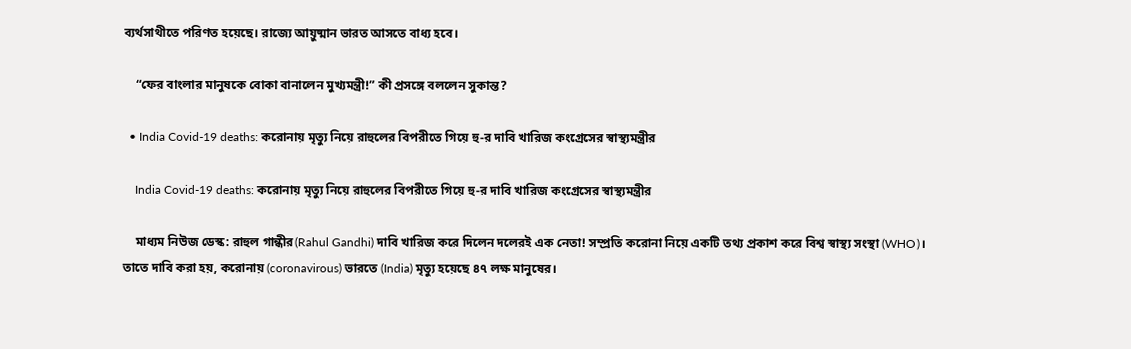ব্যর্থসাথীতে পরিণত হয়েছে। রাজ্যে আয়ুষ্মান ভারত আসতে বাধ্য হবে।

    “ফের বাংলার মানুষকে বোকা বানালেন মুখ্যমন্ত্রী!” কী প্রসঙ্গে বললেন সুকান্ত?

  • India Covid-19 deaths: করোনায় মৃত্যু নিয়ে রাহুলের বিপরীতে গিয়ে হু-র দাবি খারিজ কংগ্রেসের স্বাস্থ্যমন্ত্রীর

    India Covid-19 deaths: করোনায় মৃত্যু নিয়ে রাহুলের বিপরীতে গিয়ে হু-র দাবি খারিজ কংগ্রেসের স্বাস্থ্যমন্ত্রীর

    মাধ্যম নিউজ ডেস্ক: রাহুল গান্ধীর(Rahul Gandhi) দাবি খারিজ করে দিলেন দলেরই এক নেতা! সম্প্রতি করোনা নিয়ে একটি তথ্য প্রকাশ করে বিশ্ব স্বাস্থ্য সংস্থা (WHO)। তাতে দাবি করা হয়, করোনায় (coronavirous) ভারতে (India) মৃত্যু হয়েছে ৪৭ লক্ষ মানুষের।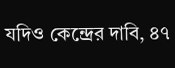যদিও কেন্দ্রের দাবি, ৪৭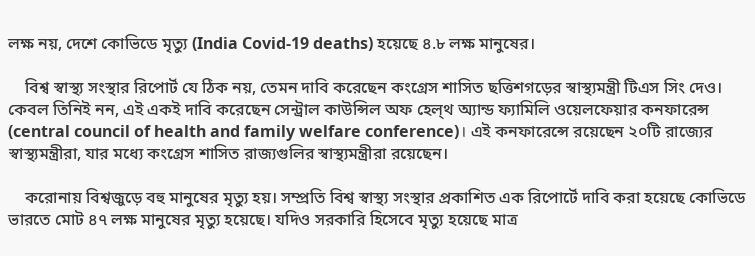লক্ষ নয়, দেশে কোভিডে মৃত্যু (India Covid-19 deaths) হয়েছে ৪.৮ লক্ষ মানুষের।

    বিশ্ব স্বাস্থ্য সংস্থার রিপোর্ট যে ঠিক নয়, তেমন দাবি করেছেন কংগ্রেস শাসিত ছত্তিশগড়ের স্বাস্থ্যমন্ত্রী টিএস সিং দেও। কেবল তিনিই নন, এই একই দাবি করেছেন সেন্ট্রাল কাউন্সিল অফ হেল্থ অ্যান্ড ফ্যামিলি ওয়েলফেয়ার কনফারেন্স (central council of health and family welfare conference)। এই কনফারেন্সে রয়েছেন ২০টি রাজ্যের স্বাস্থ্যমন্ত্রীরা, যার মধ্যে কংগ্রেস শাসিত রাজ্যগুলির স্বাস্থ্যমন্ত্রীরা রয়েছেন।

    করোনায় বিশ্বজুড়ে বহু মানুষের মৃত্যু হয়। সম্প্রতি বিশ্ব স্বাস্থ্য সংস্থার প্রকাশিত এক রিপোর্টে দাবি করা হয়েছে কোভিডে ভারতে মোট ৪৭ লক্ষ মানুষের মৃত্যু হয়েছে। যদিও সরকারি হিসেবে মৃত্যু হয়েছে মাত্র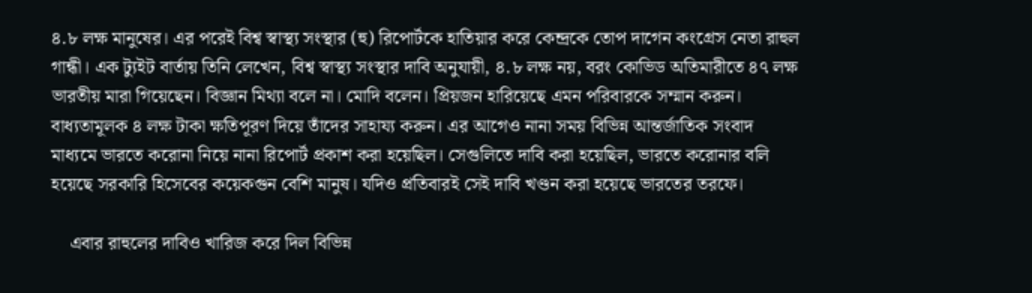৪.৮ লক্ষ মানুষের। এর পরেই বিশ্ব স্বাস্থ্য সংস্থার (হু) রিপোর্টকে হাতিয়ার করে কেন্দ্রকে তোপ দাগেন কংগ্রেস নেতা রাহুল গান্ধী। এক ট্যুইট বার্তায় তিনি লেখেন, বিশ্ব স্বাস্থ্য সংস্থার দাবি অনুযায়ী, ৪.৮ লক্ষ নয়, বরং কোভিড অতিমারীতে ৪৭ লক্ষ ভারতীয় মারা গিয়েছেন। বিজ্ঞান মিথ্যা বলে না। মোদি বলেন। প্রিয়জন হারিয়েছে এমন পরিবারকে সম্মান করুন। বাধ্যতামূলক ৪ লক্ষ টাকা ক্ষতিপূরণ দিয়ে তাঁদের সাহায্য করুন। এর আগেও নানা সময় বিভিন্ন আন্তর্জাতিক সংবাদ মাধ্যমে ভারতে করোনা নিয়ে নানা রিপোর্ট প্রকাশ করা হয়েছিল। সেগুলিতে দাবি করা হয়েছিল, ভারতে করোনার বলি হয়েছে সরকারি হিসেবের কয়েকগুন বেশি মানুষ। যদিও প্রতিবারই সেই দাবি খণ্ডন করা হয়েছে ভারতের তরফে।

    এবার রাহুলের দাবিও খারিজ করে দিল বিভিন্ন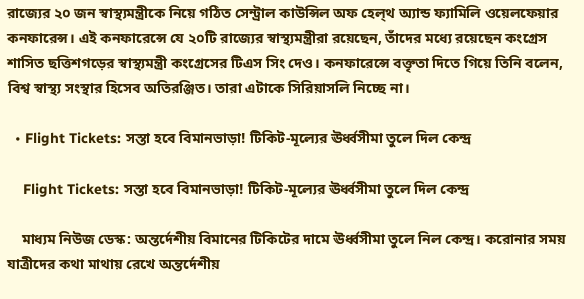রাজ্যের ২০ জন স্বাস্থ্যমন্ত্রীকে নিয়ে গঠিত সেন্ট্রাল কাউন্সিল অফ হেল্থ অ্যান্ড ফ্যামিলি ওয়েলফেয়ার কনফারেন্স। এই কনফারেন্সে যে ২০টি রাজ্যের স্বাস্থ্যমন্ত্রীরা রয়েছেন, তাঁদের মধ্যে রয়েছেন কংগ্রেস শাসিত ছত্তিশগড়ের স্বাস্থ্যমন্ত্রী কংগ্রেসের টিএস সিং দেও। কনফারেন্সে বক্তৃতা দিতে গিয়ে তিনি বলেন, বিশ্ব স্বাস্থ্য সংস্থার হিসেব অতিরঞ্জিত। তারা এটাকে সিরিয়াসলি নিচ্ছে না।

  • Flight Tickets: সস্তা হবে বিমানভাড়া! টিকিট-মূল্যের ঊর্ধ্বসীমা তুলে দিল কেন্দ্র

    Flight Tickets: সস্তা হবে বিমানভাড়া! টিকিট-মূল্যের ঊর্ধ্বসীমা তুলে দিল কেন্দ্র

    মাধ্যম নিউজ ডেস্ক: অন্তর্দেশীয় বিমানের টিকিটের দামে ঊর্ধ্বসীমা তুলে নিল কেন্দ্র। করোনার সময় যাত্রীদের কথা মাথায় রেখে অন্তর্দেশীয়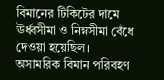বিমানের টিকিটের দামে ঊর্ধ্বসীমা ও নিম্নসীমা বেঁধে দেওয়া হয়েছিল। অসামরিক বিমান পরিবহণ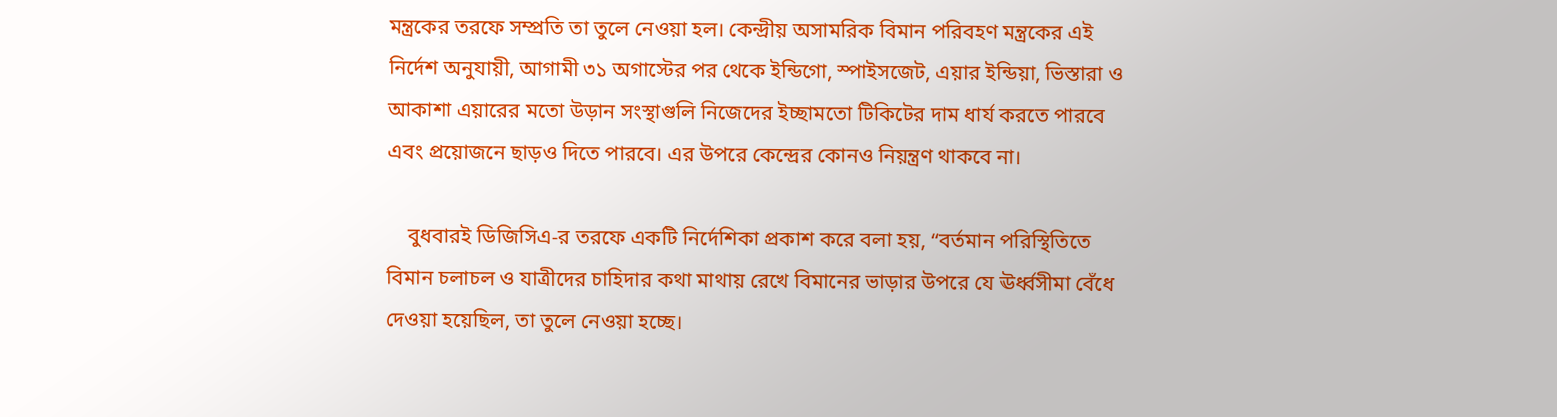মন্ত্রকের তরফে সম্প্রতি তা তুলে নেওয়া হল। কেন্দ্রীয় অসামরিক বিমান পরিবহণ মন্ত্রকের এই নির্দেশ অনুযায়ী, আগামী ৩১ অগাস্টের পর থেকে ইন্ডিগো, স্পাইসজেট, এয়ার ইন্ডিয়া, ভিস্তারা ও আকাশা এয়ারের মতো উড়ান সংস্থাগুলি নিজেদের ইচ্ছামতো টিকিটের দাম ধার্য করতে পারবে এবং প্রয়োজনে ছাড়ও দিতে পারবে। এর উপরে কেন্দ্রের কোনও নিয়ন্ত্রণ থাকবে না।

    বুধবারই ডিজিসিএ-র তরফে একটি নির্দেশিকা প্রকাশ করে বলা হয়, “বর্তমান পরিস্থিতিতে বিমান চলাচল ও যাত্রীদের চাহিদার কথা মাথায় রেখে বিমানের ভাড়ার উপরে যে ঊর্ধ্বসীমা বেঁধে দেওয়া হয়েছিল, তা তুলে নেওয়া হচ্ছে।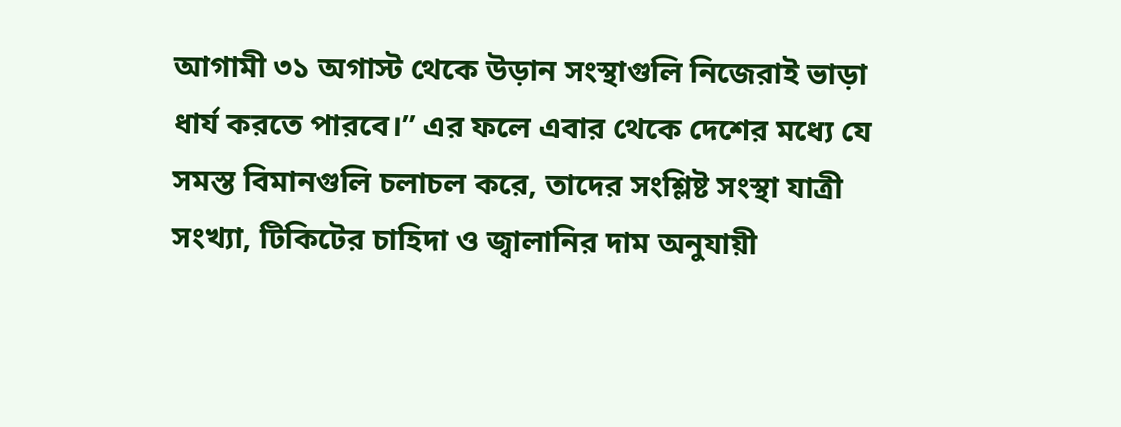আগামী ৩১ অগাস্ট থেকে উড়ান সংস্থাগুলি নিজেরাই ভাড়া ধার্য করতে পারবে।” এর ফলে এবার থেকে দেশের মধ্যে যে সমস্ত বিমানগুলি চলাচল করে, তাদের সংশ্লিষ্ট সংস্থা যাত্রী সংখ্যা, টিকিটের চাহিদা ও জ্বালানির দাম অনুযায়ী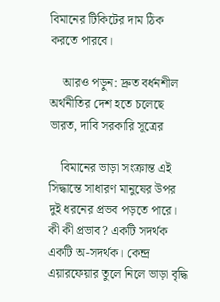বিমানের টিকিটের দাম ঠিক করতে পারবে।

    আরও পড়ুন: দ্রুত বর্ধনশীল অর্থনীতির দেশ হতে চলেছে ভারত, দাবি সরকারি সূত্রের

    বিমানের ভাড়া সংক্রান্ত এই সিদ্ধান্তে সাধারণ মানুষের উপর দুই ধরনের প্রভব পড়তে পারে। কী কী প্রভাব? একটি সদর্থক একটি অ-সদর্থক। কেন্দ্র এয়ারফেয়ার তুলে নিলে ভাড়া বৃদ্ধি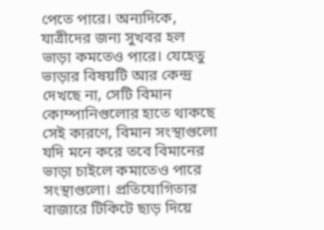পেতে পারে। অন্যদিকে, যাত্রীদের জন্য সুখবর হল ভাড়া কমতেও পারে। যেহেতু ভাড়ার বিষয়টি আর কেন্দ্র দেখছে না, সেটি বিমান কোম্পানিগুলোর হাতে থাকছে সেই কারণে, বিমান সংস্থাগুলো যদি মনে করে তবে বিমানের ভাড়া চাইলে কমাতেও পারে সংস্থাগুলো। প্রতিযোগিতার বাজারে টিকিটে ছাড় দিয়ে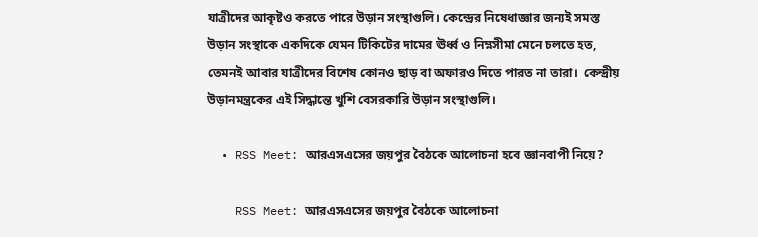যাত্রীদের আকৃষ্টও করতে পারে উড়ান সংস্থাগুলি। কেন্দ্রের নিষেধাজ্ঞার জন্যই সমস্ত উড়ান সংস্থাকে একদিকে যেমন টিকিটের দামের ঊর্ধ্ব ও নিম্নসীমা মেনে চলতে হত, তেমনই আবার যাত্রীদের বিশেষ কোনও ছাড় বা অফারও দিতে পারত না তারা।  কেন্দ্রীয় উড়ানমন্ত্রকের এই সিদ্ধান্তে খুশি বেসরকারি উড়ান সংস্থাগুলি।

  • RSS Meet: আরএসএসের জয়পুর বৈঠকে আলোচনা হবে জ্ঞানবাপী নিয়ে?

    RSS Meet: আরএসএসের জয়পুর বৈঠকে আলোচনা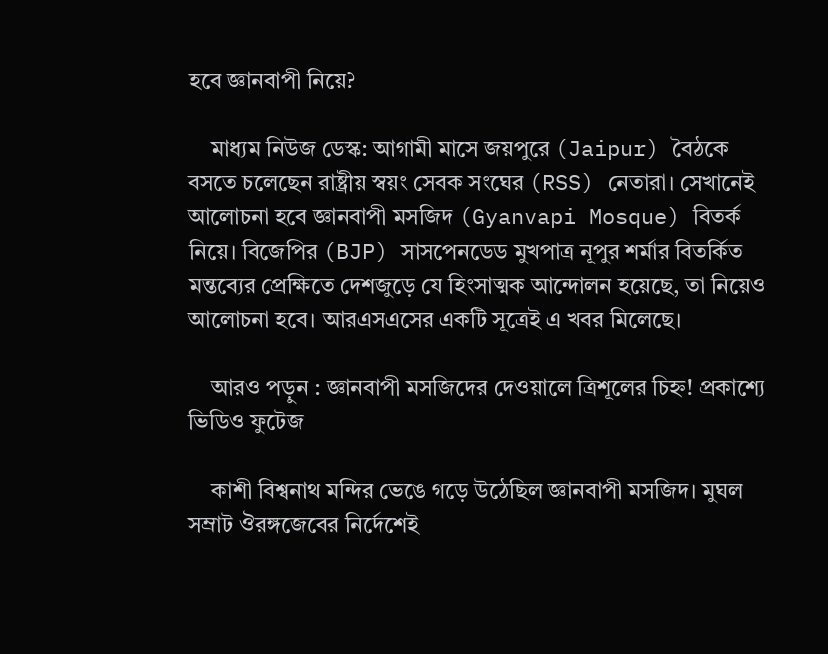হবে জ্ঞানবাপী নিয়ে?

    মাধ্যম নিউজ ডেস্ক: আগামী মাসে জয়পুরে (Jaipur) বৈঠকে বসতে চলেছেন রাষ্ট্রীয় স্বয়ং সেবক সংঘের (RSS) নেতারা। সেখানেই আলোচনা হবে জ্ঞানবাপী মসজিদ (Gyanvapi Mosque) বিতর্ক নিয়ে। বিজেপির (BJP) সাসপেনডেড মুখপাত্র নূপুর শর্মার বিতর্কিত মন্তব্যের প্রেক্ষিতে দেশজুড়ে যে হিংসাত্মক আন্দোলন হয়েছে, তা নিয়েও আলোচনা হবে। আরএসএসের একটি সূত্রেই এ খবর মিলেছে।

    আরও পড়ুন : জ্ঞানবাপী মসজিদের দেওয়ালে ত্রিশূলের চিহ্ন! প্রকাশ্যে ভিডিও ফুটেজ

    কাশী বিশ্বনাথ মন্দির ভেঙে গড়ে উঠেছিল জ্ঞানবাপী মসজিদ। মুঘল সম্রাট ঔরঙ্গজেবের নির্দেশেই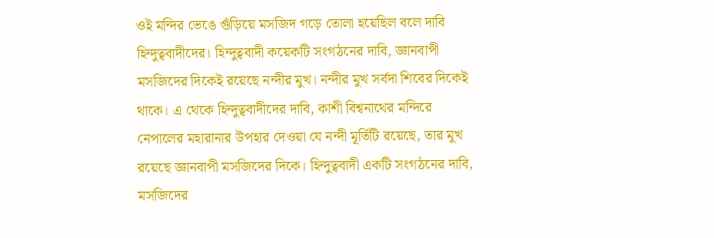ওই মন্দির ভেঙে গুঁড়িয়ে মসজিদ গড়ে তোলা হয়েছিল বলে দাবি হিন্দুত্ববাদীদের। হিন্দুত্ববাদী কয়েকটি সংগঠনের দাবি, জ্ঞানবাপী মসজিদের দিকেই রয়েছে নন্দীর মুখ। নন্দীর মুখ সর্বদা শিবের দিকেই থাকে। এ থেকে হিন্দুত্ববাদীদের দাবি, কাশী বিশ্বনাথের মন্দিরে নেপালের মহারানার উপহার দেওয়া যে নন্দী মূর্তিটি রয়েছে, তার মুখ রয়েছে জ্ঞানবাপী মসজিদের দিকে। হিন্দুত্ববাদী একটি সংগঠনের দাবি, মসজিদের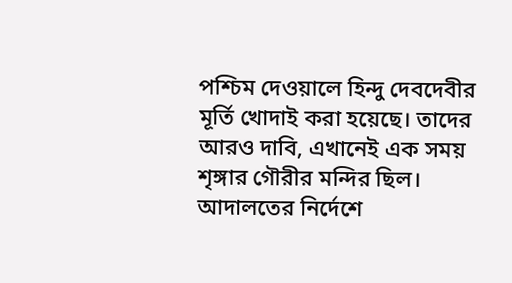পশ্চিম দেওয়ালে হিন্দু দেবদেবীর মূর্তি খোদাই করা হয়েছে। তাদের আরও দাবি, এখানেই এক সময় শৃঙ্গার গৌরীর মন্দির ছিল। আদালতের নির্দেশে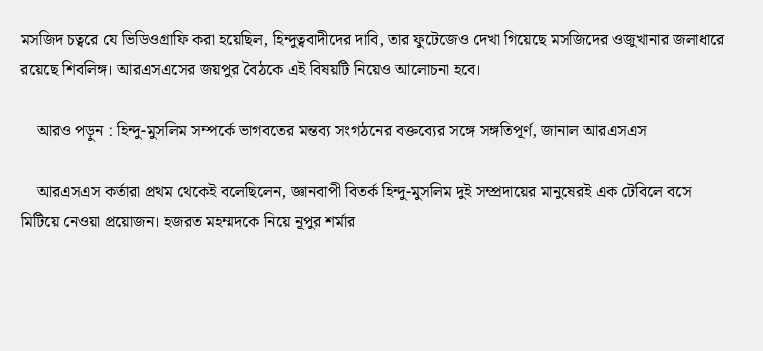মসজিদ চত্বরে যে ভিডিওগ্রাফি করা হয়েছিল, হিন্দুত্ববাদীদের দাবি, তার ফুটেজেও দেখা গিয়েছে মসজিদের ওজুখানার জলাধারে রয়েছে শিবলিঙ্গ। আরএসএসের জয়পুর বৈঠকে এই বিষয়টি নিয়েও আলোচনা হবে।

    আরও পড়ুন : হিন্দু-মুসলিম সম্পর্কে ভাগবতের মন্তব্য সংগঠনের বক্তব্যের সঙ্গে সঙ্গতিপূর্ণ, জানাল আরএসএস

    আরএসএস কর্তারা প্রথম থেকেই বলেছিলেন, জ্ঞানবাপী বিতর্ক হিন্দু-মুসলিম দুই সম্প্রদায়ের মানুষেরই এক টেবিলে বসে মিটিয়ে নেওয়া প্রয়োজন। হজরত মহম্মদকে নিয়ে নূপুর শর্মার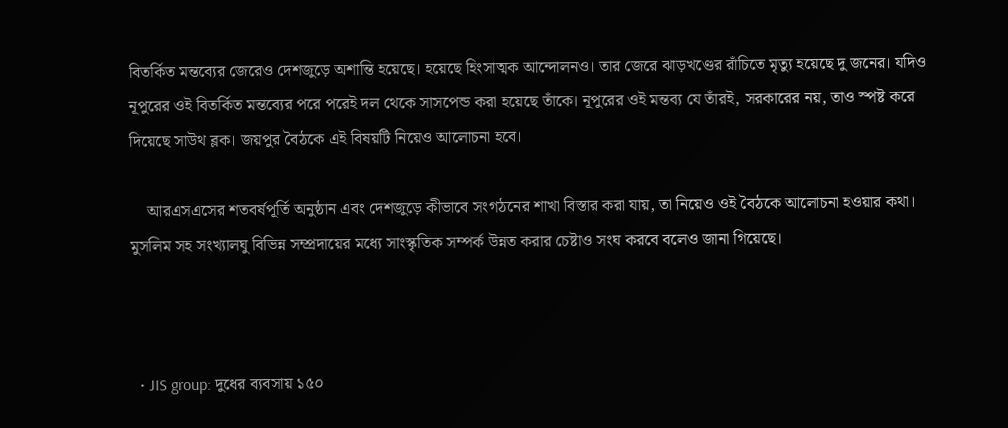বিতর্কিত মন্তব্যের জেরেও দেশজুড়ে অশান্তি হয়েছে। হয়েছে হিংসাত্মক আন্দোলনও। তার জেরে ঝাড়খণ্ডের রাঁচিতে মৃত্যু হয়েছে দু জনের। যদিও নূপুরের ওই বিতর্কিত মন্তব্যের পরে পরেই দল থেকে সাসপেন্ড করা হয়েছে তাঁকে। নূপুরের ওই মন্তব্য যে তাঁরই, সরকারের নয়, তাও স্পষ্ট করে দিয়েছে সাউথ ব্লক। জয়পুর বৈঠকে এই বিষয়টি নিয়েও আলোচনা হবে।

    আরএসএসের শতবর্ষপূর্তি অনুষ্ঠান এবং দেশজুড়ে কীভাবে সংগঠনের শাখা বিস্তার করা যায়, তা নিয়েও ওই বৈঠকে আলোচনা হওয়ার কথা। মুসলিম সহ সংখ্যালঘু বিভিন্ন সম্প্রদায়ের মধ্যে সাংস্কৃতিক সম্পর্ক উন্নত করার চেষ্টাও সংঘ করবে বলেও জানা গিয়েছে।



  • JIS group: দুধের ব্যবসায় ১৫০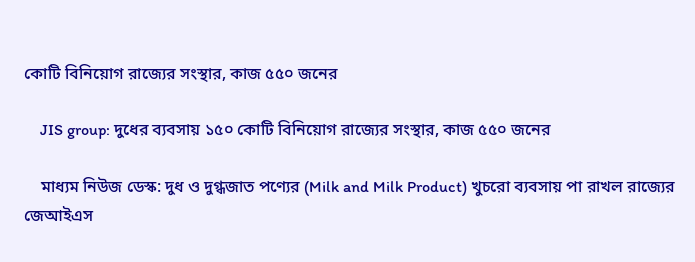কোটি বিনিয়োগ রাজ্যের সংস্থার, কাজ ৫৫০ জনের

    JIS group: দুধের ব্যবসায় ১৫০ কোটি বিনিয়োগ রাজ্যের সংস্থার, কাজ ৫৫০ জনের

    মাধ্যম নিউজ ডেস্ক: দুধ ও দুগ্ধজাত পণ্যের (Milk and Milk Product) খুচরো ব্যবসায় পা রাখল রাজ্যের জেআইএস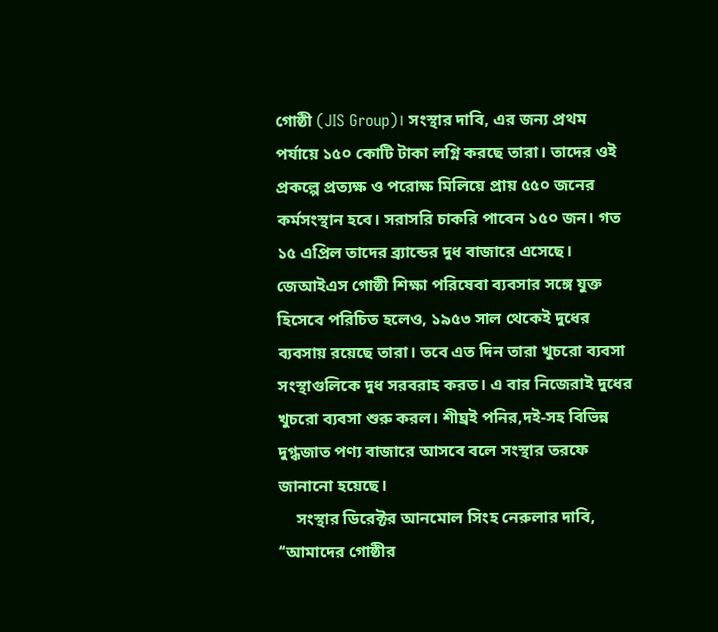গোষ্ঠী (JIS Group)। সংস্থার দাবি, এর জন্য প্রথম পর্যায়ে ১৫০ কোটি টাকা লগ্নি করছে তারা। তাদের ওই প্রকল্পে প্রত্যক্ষ ও পরোক্ষ মিলিয়ে প্রায় ৫৫০ জনের কর্মসংস্থান হবে। সরাসরি চাকরি পাবেন ১৫০ জন। গত ১৫ এপ্রিল তাদের ব্র্যান্ডের দুধ বাজারে এসেছে। জেআইএস গোষ্ঠী শিক্ষা পরিষেবা ব্যবসার সঙ্গে যুক্ত হিসেবে পরিচিত হলেও, ১৯৫৩ সাল থেকেই দুধের ব্যবসায় রয়েছে তারা। তবে এত দিন তারা খুচরো ব্যবসা সংস্থাগুলিকে দুধ সরবরাহ করত। এ বার নিজেরাই দুধের খুচরো ব্যবসা শুরু করল। শীঘ্রই পনির,দই-সহ বিভিন্ন দুগ্ধজাত পণ্য বাজারে আসবে বলে সংস্থার তরফে জানানো হয়েছে।
    সংস্থার ডিরেক্টর আনমোল সিংহ নেরুলার দাবি, ‘‘আমাদের গোষ্ঠীর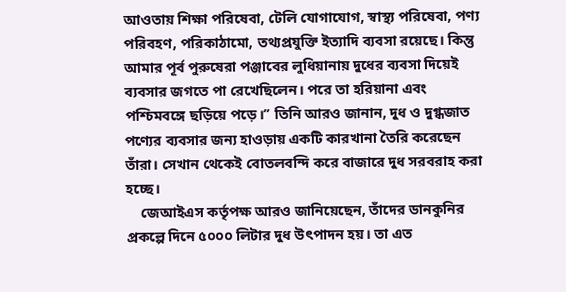আওতায় শিক্ষা পরিষেবা, টেলি যোগাযোগ, স্বাস্থ্য পরিষেবা, পণ্য পরিবহণ, পরিকাঠামো, তথ্যপ্রযুক্তি ইত্যাদি ব্যবসা রয়েছে। কিন্তু আমার পূর্ব পুরুষেরা পঞ্জাবের লুধিয়ানায় দুধের ব্যবসা দিয়েই ব্যবসার জগতে পা রেখেছিলেন। পরে তা হরিয়ানা এবং পশ্চিমবঙ্গে ছড়িয়ে পড়ে।’’ তিনি আরও জানান, দুধ ও দুগ্ধজাত পণ্যের ব্যবসার জন্য হাওড়ায় একটি কারখানা তৈরি করেছেন তাঁরা। সেখান থেকেই বোতলবন্দি করে বাজারে দুধ সরবরাহ করা হচ্ছে।
    জেআইএস কর্তৃপক্ষ আরও জানিয়েছেন, তাঁদের ডানকুনির প্রকল্পে দিনে ৫০০০ লিটার দুধ উৎপাদন হয়। তা এত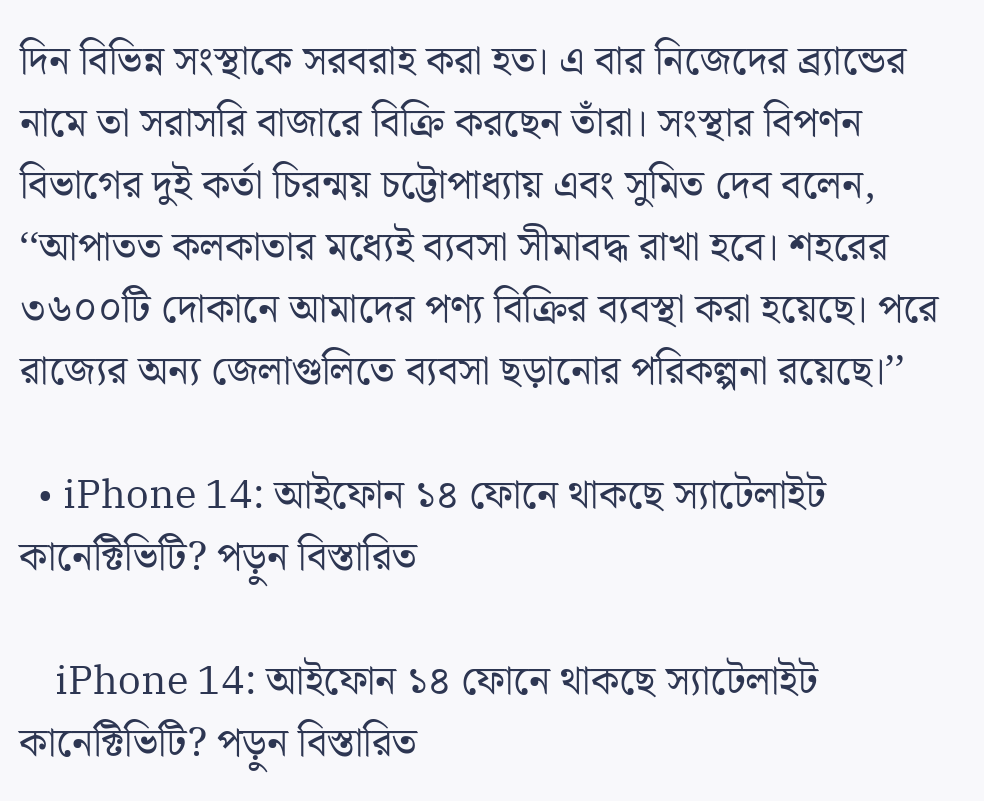দিন বিভিন্ন সংস্থাকে সরবরাহ করা হত। এ বার নিজেদের ব্র্যান্ডের নামে তা সরাসরি বাজারে বিক্রি করছেন তাঁরা। সংস্থার বিপণন বিভাগের দুই কর্তা চিরন্ময় চট্টোপাধ্যায় এবং সুমিত দেব বলেন, ‘‘আপাতত কলকাতার মধ্যেই ব্যবসা সীমাবদ্ধ রাখা হবে। শহরের ৩৬০০টি দোকানে আমাদের পণ্য বিক্রির ব্যবস্থা করা হয়েছে। পরে রাজ্যের অন্য জেলাগুলিতে ব্যবসা ছড়ানোর পরিকল্পনা রয়েছে।’’

  • iPhone 14: আইফোন ১৪ ফোনে থাকছে স্যাটেলাইট কানেক্টিভিটি? পড়ুন বিস্তারিত

    iPhone 14: আইফোন ১৪ ফোনে থাকছে স্যাটেলাইট কানেক্টিভিটি? পড়ুন বিস্তারিত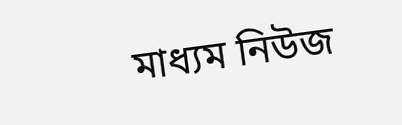মাধ্যম নিউজ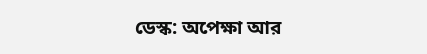ডেস্ক: অপেক্ষা আর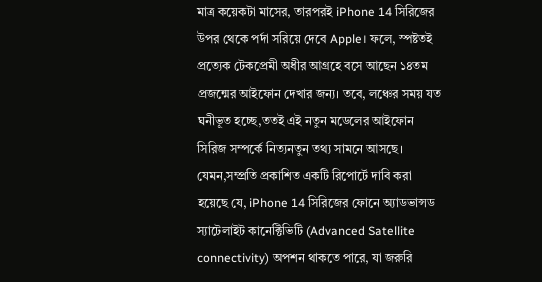মাত্র কয়েকটা মাসের, তারপরই iPhone 14 সিরিজের উপর থেকে পর্দা সরিয়ে দেবে Apple। ফলে, স্পষ্টতই প্রত্যেক টেকপ্রেমী অধীর আগ্রহে বসে আছেন ১৪তম প্রজন্মের আইফোন দেখার জন্য। তবে, লঞ্চের সময় যত ঘনীভূত হচ্ছে,ততই এই নতুন মডেলের আইফোন সিরিজ সম্পর্কে নিত্যনতুন তথ্য সামনে আসছে। যেমন,সম্প্রতি প্রকাশিত একটি রিপোর্টে দাবি করা হয়েছে যে, iPhone 14 সিরিজের ফোনে অ্যাডভান্সড স্যাটেলাইট কানেক্টিভিটি (Advanced Satellite connectivity) অপশন থাকতে পারে, যা জরুরি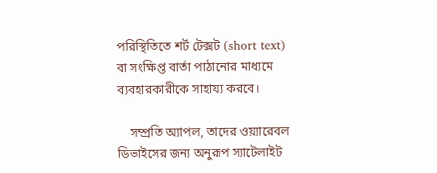পরিস্থিতিতে শর্ট টেক্সট (short text) বা সংক্ষিপ্ত বার্তা পাঠানোর মাধ্যমে ব্যবহারকারীকে সাহায্য করবে।

    সম্প্রতি অ্যাপল, তাদের ওয়্যারেবল ডিভাইসের জন্য অনুরূপ স্যাটেলাইট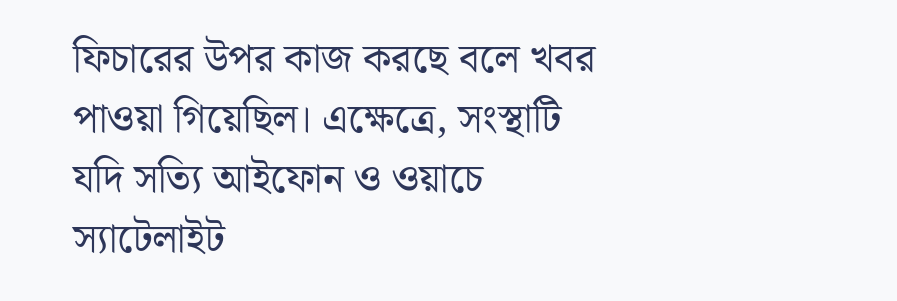ফিচারের উপর কাজ করছে বলে খবর পাওয়া গিয়েছিল। এক্ষেত্রে, সংস্থাটি যদি সত্যি আইফোন ও ওয়াচে স্যাটেলাইট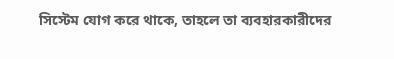সিস্টেম যোগ করে থাকে, তাহলে তা ব্যবহারকারীদের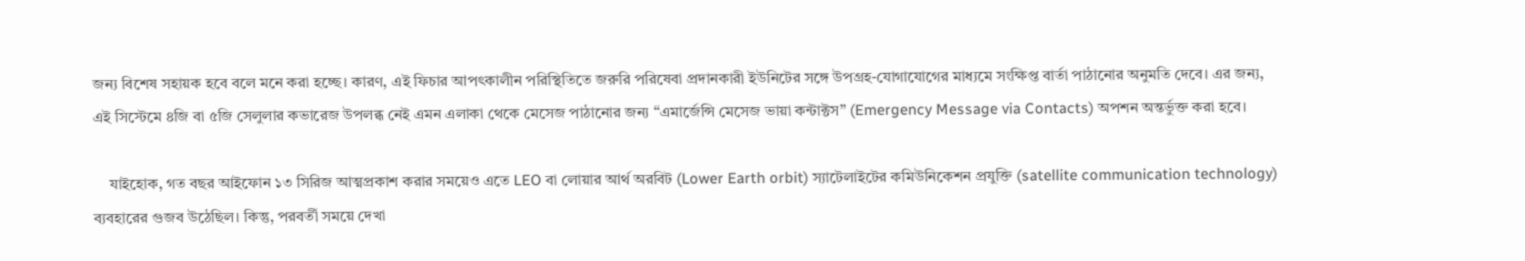জন্য বিশেষ সহায়ক হবে বলে মনে করা হচ্ছে। কারণ, এই ফিচার আপৎকালীন পরিস্থিতিতে জরুরি পরিষেবা প্রদানকারী ইউনিটের সঙ্গে উপগ্রহ-যোগাযোগের মাধ্যমে সংক্ষিপ্ত বার্তা পাঠানোর অনুমতি দেবে। এর জন্য, এই সিস্টেমে ৪জি বা ৫জি সেলুলার কভারেজ উপলব্ধ নেই এমন এলাকা থেকে মেসেজ পাঠানোর জন্য “এমার্জেন্সি মেসেজ ভায়া কন্টাক্টস” (Emergency Message via Contacts) অপশন অন্তর্ভুক্ত করা হবে।

    যাইহোক, গত বছর আইফোন ১৩ সিরিজ আত্মপ্রকাশ করার সময়েও এতে LEO বা লোয়ার আর্থ অরবিট (Lower Earth orbit) স্যাটেলাইটের কমিউনিকেশন প্রযুক্তি (satellite communication technology) ব্যবহারের গুজব উঠেছিল। কিন্তু, পরবর্তী সময়ে দেখা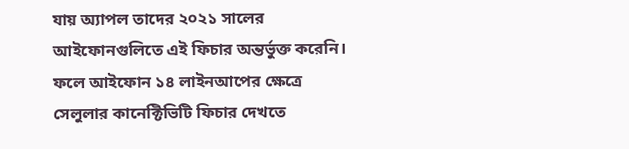যায় অ্যাপল তাদের ২০২১ সালের আইফোনগুলিতে এই ফিচার অন্তর্ভুক্ত করেনি। ফলে আইফোন ১৪ লাইনআপের ক্ষেত্রে সেলুলার কানেক্টিভিটি ফিচার দেখতে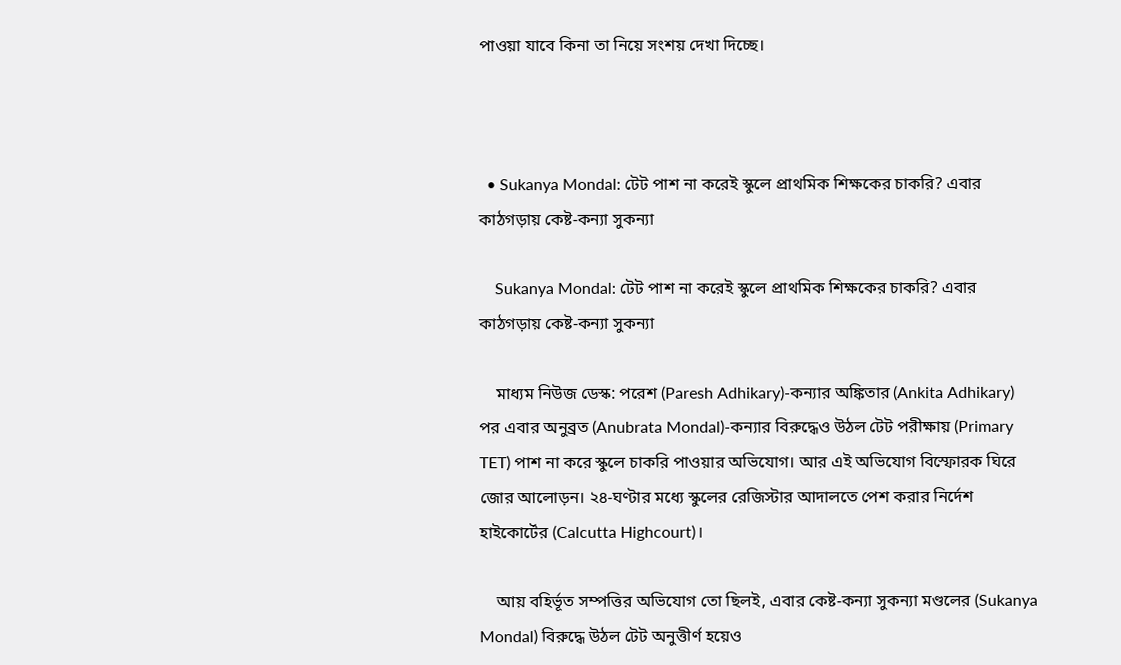পাওয়া যাবে কিনা তা নিয়ে সংশয় দেখা দিচ্ছে।



  • Sukanya Mondal: টেট পাশ না করেই স্কুলে প্রাথমিক শিক্ষকের চাকরি? এবার কাঠগড়ায় কেষ্ট-কন্যা সুকন্যা

    Sukanya Mondal: টেট পাশ না করেই স্কুলে প্রাথমিক শিক্ষকের চাকরি? এবার কাঠগড়ায় কেষ্ট-কন্যা সুকন্যা

    মাধ্যম নিউজ ডেস্ক: পরেশ (Paresh Adhikary)-কন্যার অঙ্কিতার (Ankita Adhikary) পর এবার অনুব্রত (Anubrata Mondal)-কন্যার বিরুদ্ধেও উঠল টেট পরীক্ষায় (Primary TET) পাশ না করে স্কুলে চাকরি পাওয়ার অভিযোগ। আর এই অভিযোগ বিস্ফোরক ঘিরে জোর আলোড়ন। ২৪-ঘণ্টার মধ্যে স্কুলের রেজিস্টার আদালতে পেশ করার নির্দেশ হাইকোর্টের (Calcutta Highcourt)।

    আয় বহির্ভূত সম্পত্তির অভিযোগ তো ছিলই, এবার কেষ্ট-কন্যা সুকন্যা মণ্ডলের (Sukanya Mondal) বিরুদ্ধে উঠল টেট অনুত্তীর্ণ হয়েও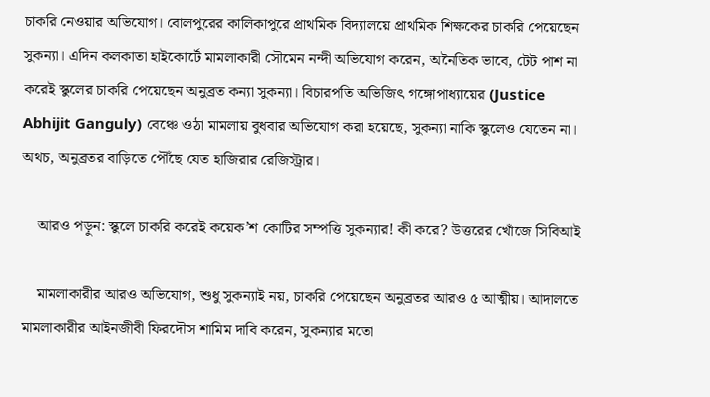চাকরি নেওয়ার অভিযোগ। বোলপুরের কালিকাপুরে প্রাথমিক বিদ্যালয়ে প্রাথমিক শিক্ষকের চাকরি পেয়েছেন সুকন্যা। এদিন কলকাতা হাইকোর্টে মামলাকারী সৌমেন নন্দী অভিযোগ করেন, অনৈতিক ভাবে, টেট পাশ না করেই স্কুলের চাকরি পেয়েছেন অনুব্রত কন্যা সুকন্যা। বিচারপতি অভিজিৎ গঙ্গোপাধ্যায়ের (Justice Abhijit Ganguly) বেঞ্চে ওঠা মামলায় বুধবার অভিযোগ করা হয়েছে, সুকন্যা নাকি স্কুলেও যেতেন না। অথচ, অনুব্রতর বাড়িতে পৌঁছে যেত হাজিরার রেজিস্ট্রার।

    আরও পড়ুন: স্কুলে চাকরি করেই কয়েক’শ কোটির সম্পত্তি সুকন্যার! কী করে? উত্তরের খোঁজে সিবিআই

    মামলাকারীর আরও অভিযোগ, শুধু সুকন্যাই নয়, চাকরি পেয়েছেন অনুব্রতর আরও ৫ আত্মীয়। আদালতে মামলাকারীর আইনজীবী ফিরদৌস শামিম দাবি করেন, সুকন্যার মতো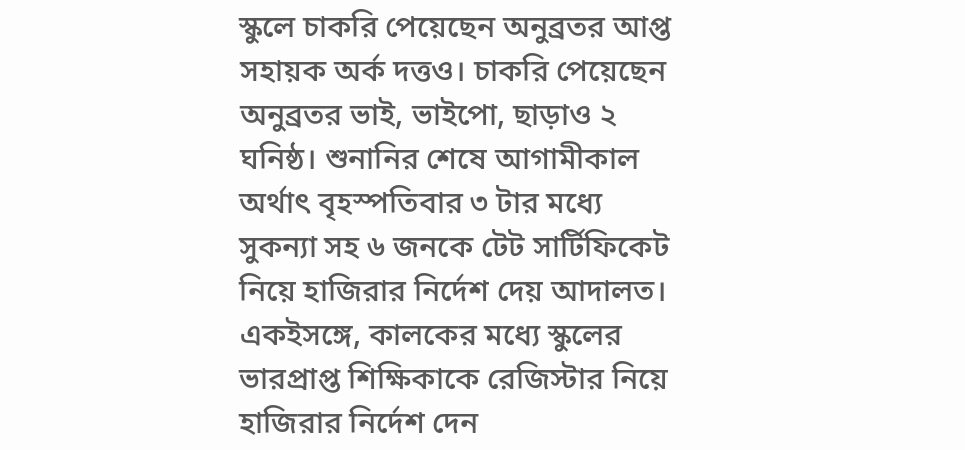স্কুলে চাকরি পেয়েছেন অনুব্রতর আপ্ত সহায়ক অর্ক দত্তও। চাকরি পেয়েছেন অনুব্রতর ভাই, ভাইপো, ছাড়াও ২ ঘনিষ্ঠ। শুনানির শেষে আগামীকাল অর্থাৎ বৃহস্পতিবার ৩ টার মধ্যে সুকন্যা সহ ৬ জনকে টেট সার্টিফিকেট নিয়ে হাজিরার নির্দেশ দেয় আদালত। একইসঙ্গে, কালকের মধ্যে স্কুলের ভারপ্রাপ্ত শিক্ষিকাকে রেজিস্টার নিয়ে হাজিরার নির্দেশ দেন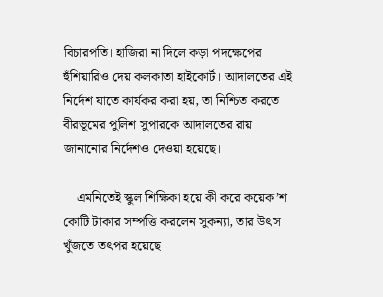বিচারপতি। হাজিরা না দিলে কড়া পদক্ষেপের হুঁশিয়ারিও দেয় কলকাতা হাইকোর্ট। আদালতের এই নির্দেশ যাতে কার্যকর করা হয়, তা নিশ্চিত করতে বীরভূমের পুলিশ সুপারকে আদালতের রায় জানানোর নির্দেশও দেওয়া হয়েছে।

    এমনিতেই স্কুল শিক্ষিকা হয়ে কী করে কয়েক’শ কোটি টাকার সম্পত্তি করলেন সুকন্যা, তার উৎস খুঁজতে তৎপর হয়েছে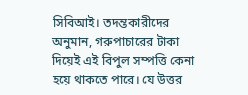সিবিআই। তদন্তকারীদের অনুমান, গরুপাচারের টাকা দিয়েই এই বিপুল সম্পত্তি কেনা হয়ে থাকতে পারে। যে উত্তর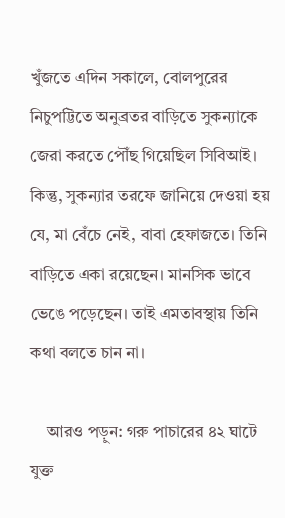খুঁজতে এদিন সকালে, বোলপুরের নিচুপট্টিতে অনুব্রতর বাড়িতে সুকন্যাকে জেরা করতে পৌঁছ গিয়েছিল সিবিআই। কিন্তু, সুকন্যার তরফে জানিয়ে দেওয়া হয় যে, মা বেঁচে নেই, বাবা হেফাজতে। তিনি বাড়িতে একা রয়েছেন। মানসিক ভাবে ভেঙে পড়েছেন। তাই এমতাবস্থায় তিনি কথা বলতে চান না।

    আরও পড়ুন: গরু পাচারের ৪২ ঘাটে যুক্ত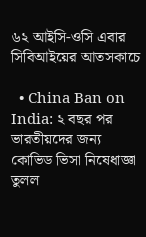৬২ আইসি-ওসি এবার সিবিআইয়ের আতসকাচে

  • China Ban on India: ২ বছর পর ভারতীয়দের জন্য কোভিড ভিসা নিষেধাজ্ঞা তুলল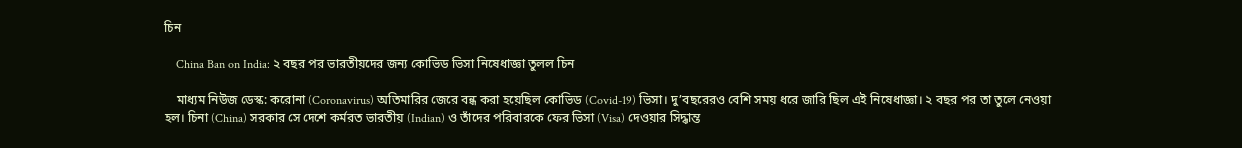চিন

    China Ban on India: ২ বছর পর ভারতীয়দের জন্য কোভিড ভিসা নিষেধাজ্ঞা তুলল চিন

    মাধ্যম নিউজ ডেস্ক: করোনা (Coronavirus) অতিমারির জেরে বন্ধ করা হয়েছিল কোভিড (Covid-19) ভিসা। দু’বছরেরও বেশি সময় ধরে জারি ছিল এই নিষেধাজ্ঞা। ২ বছর পর তা তুলে নেওয়া হল। চিনা (China) সরকার সে দেশে কর্মরত ভারতীয় (Indian) ও তাঁদের পরিবারকে ফের ভিসা (Visa) দেওয়ার সিদ্ধান্ত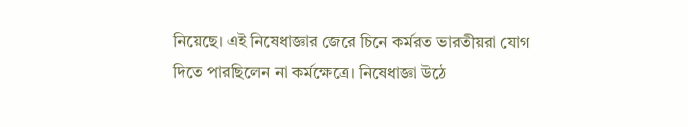নিয়েছে। এই নিষেধাজ্ঞার জেরে চিনে কর্মরত ভারতীয়রা যোগ দিতে পারছিলেন না কর্মক্ষেত্রে। নিষেধাজ্ঞা উঠে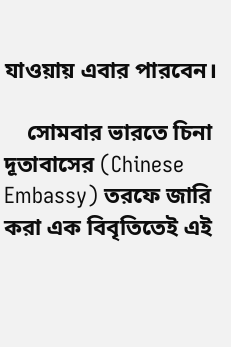যাওয়ায় এবার পারবেন।

    সোমবার ভারতে চিনা দূতাবাসের (Chinese Embassy) তরফে জারি করা এক বিবৃতিতেই এই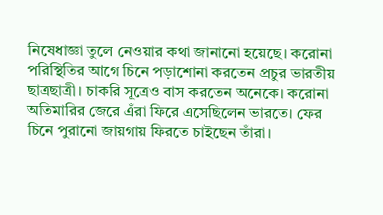নিষেধাজ্ঞা তুলে নেওয়ার কথা জানানো হয়েছে। করোনা পরিস্থিতির আগে চিনে পড়াশোনা করতেন প্রচুর ভারতীয় ছাত্রছাত্রী। চাকরি সূত্রেও বাস করতেন অনেকে। করোনা অতিমারির জেরে এঁরা ফিরে এসেছিলেন ভারতে। ফের চিনে পুরানো জায়গায় ফিরতে চাইছেন তাঁরা।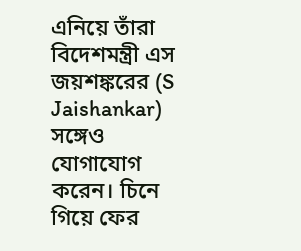এনিয়ে তাঁরা বিদেশমন্ত্রী এস জয়শঙ্করের (S Jaishankar) সঙ্গেও যোগাযোগ করেন। চিনে গিয়ে ফের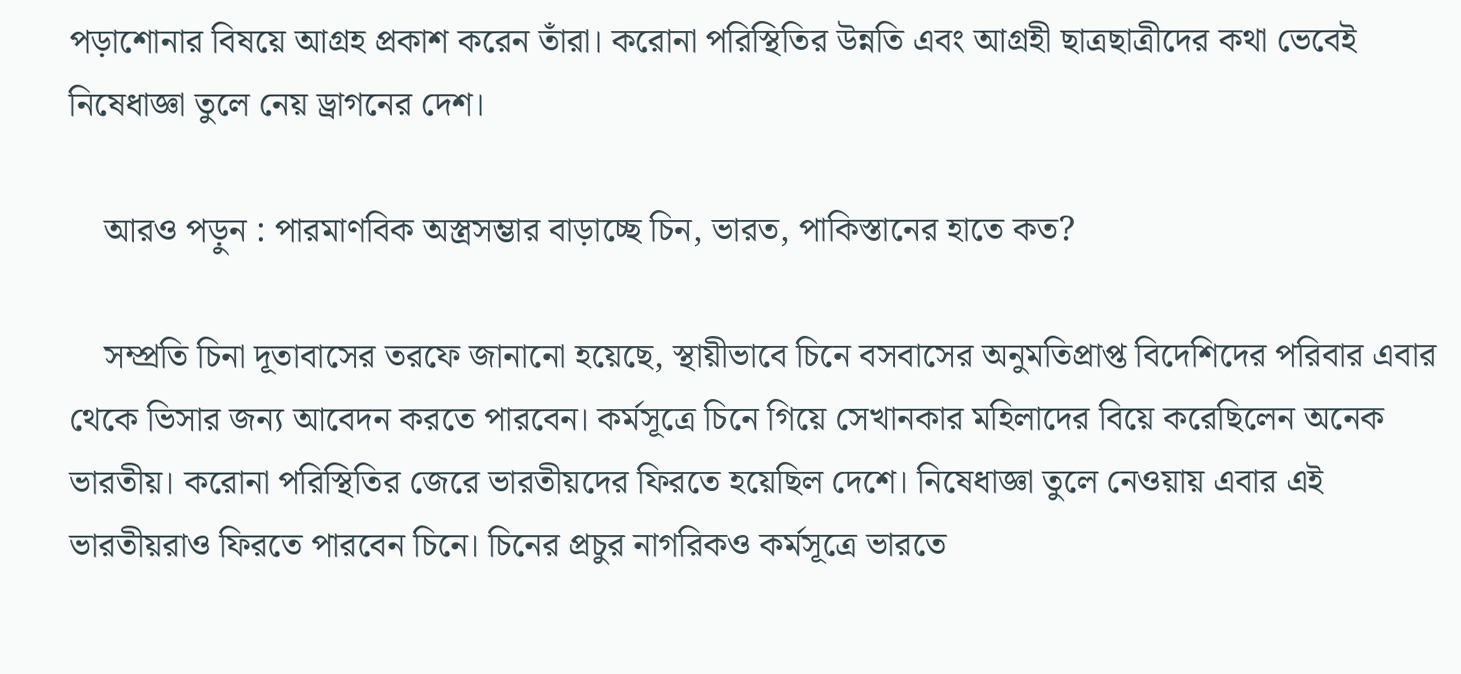পড়াশোনার বিষয়ে আগ্রহ প্রকাশ করেন তাঁরা। করোনা পরিস্থিতির উন্নতি এবং আগ্রহী ছাত্রছাত্রীদের কথা ভেবেই নিষেধাজ্ঞা তুলে নেয় ড্রাগনের দেশ।

    আরও পড়ুন : পারমাণবিক অস্ত্রসম্ভার বাড়াচ্ছে চিন, ভারত, পাকিস্তানের হাতে কত?

    সম্প্রতি চিনা দূতাবাসের তরফে জানানো হয়েছে, স্থায়ীভাবে চিনে বসবাসের অনুমতিপ্রাপ্ত বিদেশিদের পরিবার এবার থেকে ভিসার জন্য আবেদন করতে পারবেন। কর্মসূত্রে চিনে গিয়ে সেখানকার মহিলাদের বিয়ে করেছিলেন অনেক ভারতীয়। করোনা পরিস্থিতির জেরে ভারতীয়দের ফিরতে হয়েছিল দেশে। নিষেধাজ্ঞা তুলে নেওয়ায় এবার এই ভারতীয়রাও ফিরতে পারবেন চিনে। চিনের প্রচুর নাগরিকও কর্মসূত্রে ভারতে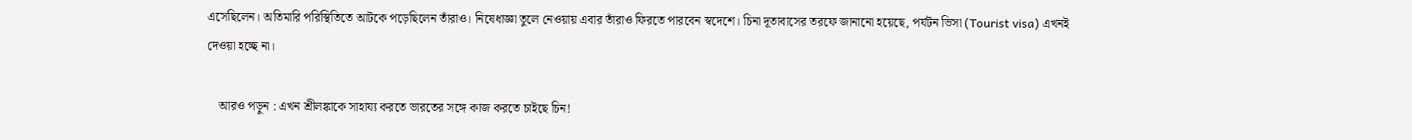এসেছিলেন। অতিমারি পরিস্থিতিতে আটকে পড়েছিলেন তাঁরাও। নিষেধাজ্ঞা তুলে নেওয়ায় এবার তাঁরাও ফিরতে পারবেন স্বদেশে। চিনা দূতাবাসের তরফে জানানো হয়েছে, পর্যটন ভিসা (Tourist visa) এখনই দেওয়া হচ্ছে না।

    আরও পড়ুন : এখন শ্রীলঙ্কাকে সাহায্য করতে ভারতের সঙ্গে কাজ করতে চাইছে চিন!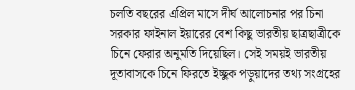চলতি বছরের এপ্রিল মাসে দীর্ঘ আলোচনার পর চিনা সরকার ফাইনাল ইয়ারের বেশ কিছু ভারতীয় ছাত্রছাত্রীকে চিনে ফেরার অনুমতি দিয়েছিল। সেই সময়ই ভারতীয় দূতাবাসকে চিনে ফিরতে ইচ্ছুক পড়ুয়াদের তথ্য সংগ্রহের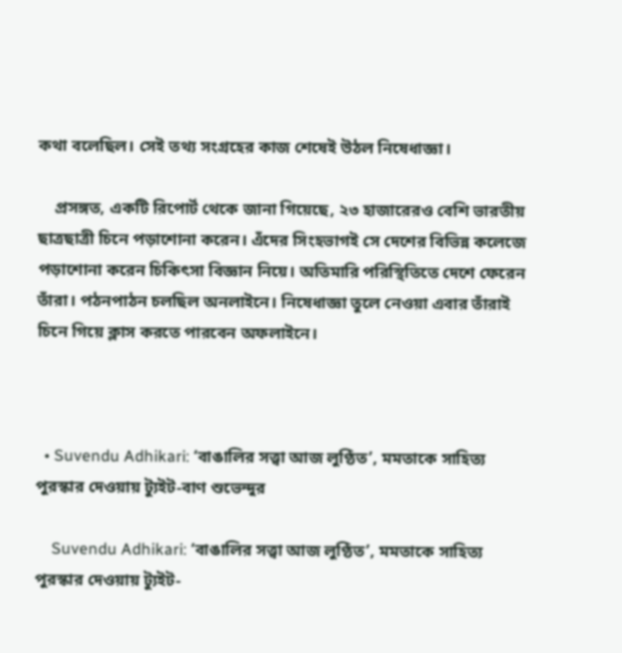কথা বলেছিল। সেই তথ্য সংগ্রহের কাজ শেষেই উঠল নিষেধাজ্ঞা।

    প্রসঙ্গত, একটি রিপোর্ট থেকে জানা গিয়েছে, ২৩ হাজারেরও বেশি ভারতীয় ছাত্রছাত্রী চিনে পড়াশোনা করেন। এঁদের সিংহভাগই সে দেশের বিভিন্ন কলেজে পড়াশোনা করেন চিকিৎসা বিজ্ঞান নিয়ে। অতিমারি পরিস্থিতিতে দেশে ফেরেন তাঁরা। পঠনপাঠন চলছিল অনলাইনে। নিষেধাজ্ঞা তুলে নেওয়া এবার তাঁরাই চিনে গিয়ে ক্লাস করতে পারবেন অফলাইনে।



  • Suvendu Adhikari: ‘বাঙালির সত্ত্বা আজ লুণ্ঠিত’, মমতাকে সাহিত্য পুরস্কার দেওয়ায় ট্যুইট-বাণ শুভেন্দুর

    Suvendu Adhikari: ‘বাঙালির সত্ত্বা আজ লুণ্ঠিত’, মমতাকে সাহিত্য পুরস্কার দেওয়ায় ট্যুইট-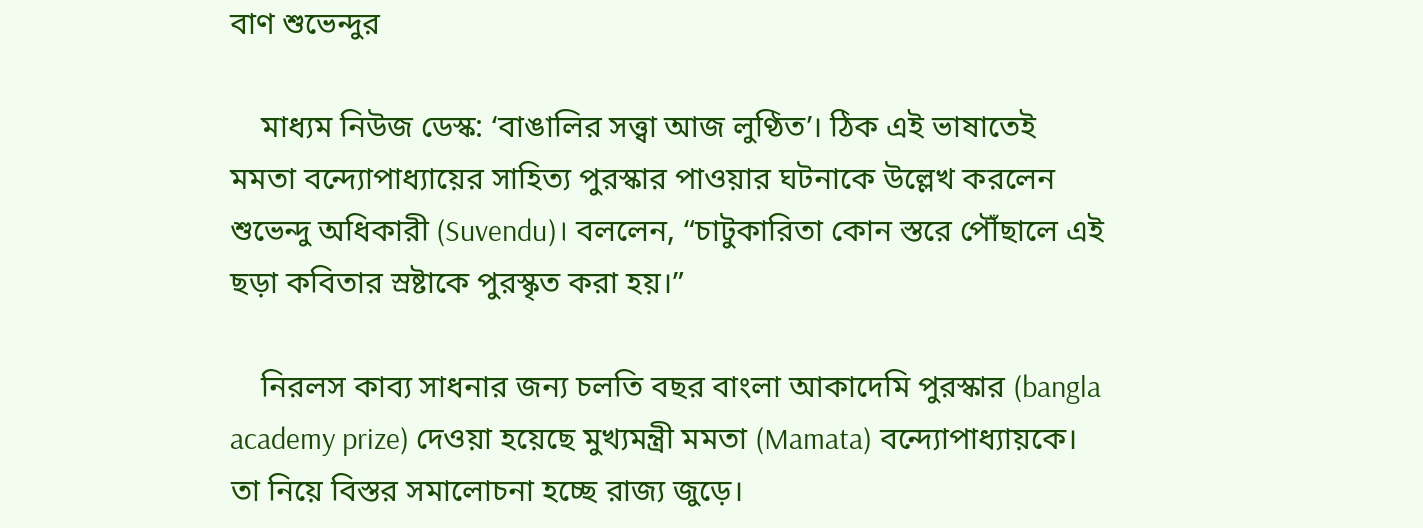বাণ শুভেন্দুর

    মাধ্যম নিউজ ডেস্ক: ‘বাঙালির সত্ত্বা আজ লুণ্ঠিত’। ঠিক এই ভাষাতেই  মমতা বন্দ্যোপাধ্যায়ের সাহিত্য পুরস্কার পাওয়ার ঘটনাকে উল্লেখ করলেন শুভেন্দু অধিকারী (Suvendu)। বললেন, “চাটুকারিতা কোন স্তরে পৌঁছালে এই ছড়া কবিতার স্রষ্টাকে পুরস্কৃত করা হয়।”

    নিরলস কাব্য সাধনার জন্য চলতি বছর বাংলা আকাদেমি পুরস্কার (bangla academy prize) দেওয়া হয়েছে মুখ্যমন্ত্রী মমতা (Mamata) বন্দ্যোপাধ্যায়কে। তা নিয়ে বিস্তর সমালোচনা হচ্ছে রাজ্য জুড়ে।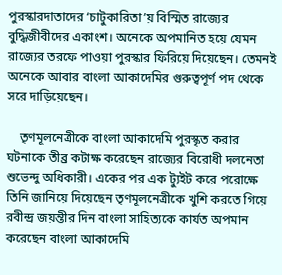পুরস্কারদাতাদের ‘চাটুকারিতা’য় বিস্মিত রাজ্যের বুদ্ধিজীবীদের একাংশ। অনেকে অপমানিত হয়ে যেমন রাজ্যের তরফে পাওয়া পুরস্কার ফিরিয়ে দিয়েছেন। তেমনই অনেকে আবার বাংলা আকাদেমির গুরুত্বপূর্ণ পদ থেকে সরে দাড়িয়েছেন।

    তৃণমূলনেত্রীকে বাংলা আকাদেমি পুরস্কৃত করার ঘটনাকে তীব্র কটাক্ষ করেছেন রাজ্যের বিরোধী দলনেতা শুভেন্দু অধিকারী। একের পর এক ট্যুইট করে পরোক্ষে তিনি জানিয়ে দিয়েছেন তৃণমূলনেত্রীকে খুশি করতে গিয়ে রবীন্দ্র জয়ন্তীর দিন বাংলা সাহিত্যকে কার্যত অপমান করেছেন বাংলা আকাদেমি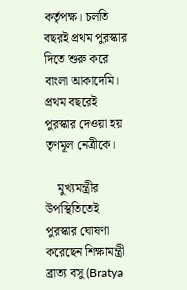কর্তৃপক্ষ। চলতি বছরই প্রথম পুরস্কার দিতে শুরু করে বাংলা আকাদেমি। প্রথম বছরেই পুরস্কার দেওয়া হয় তৃণমূল নেত্রীকে।

    মুখ্যমন্ত্রীর উপস্থিতিতেই পুরস্কার ঘোষণা করেছেন শিক্ষামন্ত্রী ব্রাত্য বসু (Bratya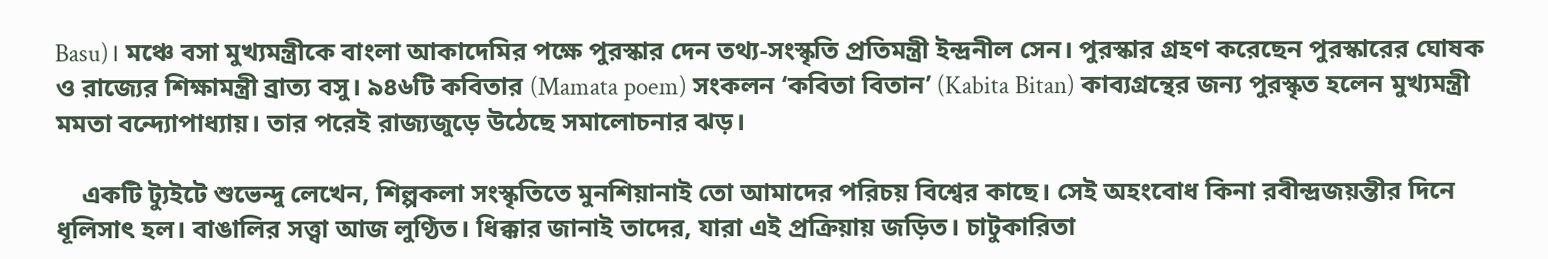Basu)। মঞ্চে বসা মুখ্যমন্ত্রীকে বাংলা আকাদেমির পক্ষে পুরস্কার দেন তথ্য-সংস্কৃতি প্রতিমন্ত্রী ইন্দ্রনীল সেন। পুরস্কার গ্রহণ করেছেন পুরস্কারের ঘোষক ও রাজ্যের শিক্ষামন্ত্রী ব্রাত্য বসু। ৯৪৬টি কবিতার (Mamata poem) সংকলন ‘কবিতা বিতান’ (Kabita Bitan) কাব্যগ্রন্থের জন্য পুরস্কৃত হলেন মুখ্যমন্ত্রী মমতা বন্দ্যোপাধ্যায়। তার পরেই রাজ্যজুড়ে উঠেছে সমালোচনার ঝড়।

    একটি ট্যুইটে শুভেন্দু লেখেন, শিল্পকলা সংস্কৃতিতে মুনশিয়ানাই তো আমাদের পরিচয় বিশ্বের কাছে। সেই অহংবোধ কিনা রবীন্দ্রজয়ন্তীর দিনে ধূলিসাৎ হল। বাঙালির সত্ত্বা আজ লুণ্ঠিত। ধিক্কার জানাই তাদের, যারা এই প্রক্রিয়ায় জড়িত। চাটুকারিতা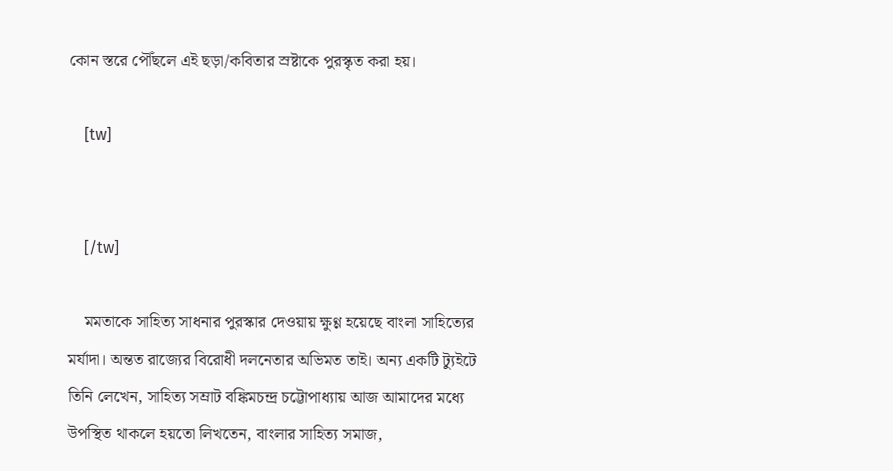কোন স্তরে পৌঁছলে এই ছড়া/কবিতার স্রষ্টাকে পুরস্কৃত করা হয়।

    [tw]


    [/tw]

    মমতাকে সাহিত্য সাধনার পুরস্কার দেওয়ায় ক্ষুণ্ণ হয়েছে বাংলা সাহিত্যের মর্যাদা। অন্তত রাজ্যের বিরোধী দলনেতার অভিমত তাই। অন্য একটি ট্যুইটে তিনি লেখেন, সাহিত্য সম্রাট বঙ্কিমচন্দ্র চট্টোপাধ্যায় আজ আমাদের মধ্যে উপস্থিত থাকলে হয়তো লিখতেন, বাংলার সাহিত্য সমাজ,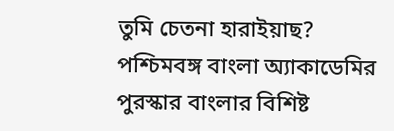তুমি চেতনা হারাইয়াছ? পশ্চিমবঙ্গ বাংলা অ্যাকাডেমির পুরস্কার বাংলার বিশিষ্ট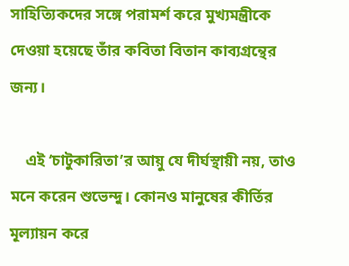সাহিত্যিকদের সঙ্গে পরামর্শ করে মুখ্যমন্ত্রীকে দেওয়া হয়েছে তাঁর কবিতা বিতান কাব্যগ্রন্থের জন্য।

    এই ‘চাটুকারিতা’র আয়ু যে দীর্ঘস্থায়ী নয়, তাও মনে করেন শুভেন্দু। কোনও মানুষের কীর্তির মূল্যায়ন করে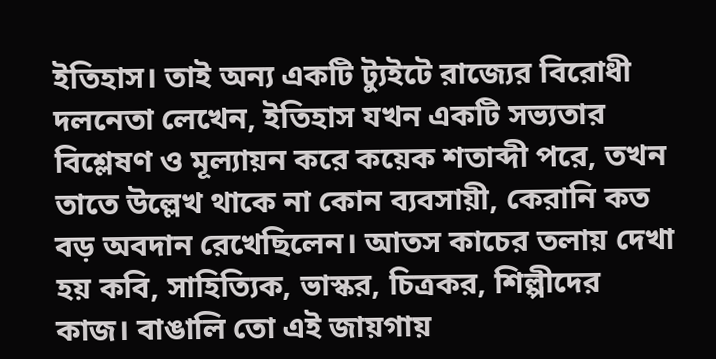ইতিহাস। তাই অন্য একটি ট্যুইটে রাজ্যের বিরোধী দলনেতা লেখেন, ইতিহাস যখন একটি সভ্যতার বিশ্লেষণ ও মূল্যায়ন করে কয়েক শতাব্দী পরে, তখন তাতে উল্লেখ থাকে না কোন ব্যবসায়ী, কেরানি কত বড় অবদান রেখেছিলেন। আতস কাচের তলায় দেখা হয় কবি, সাহিত্যিক, ভাস্কর, চিত্রকর, শিল্পীদের কাজ। বাঙালি তো এই জায়গায়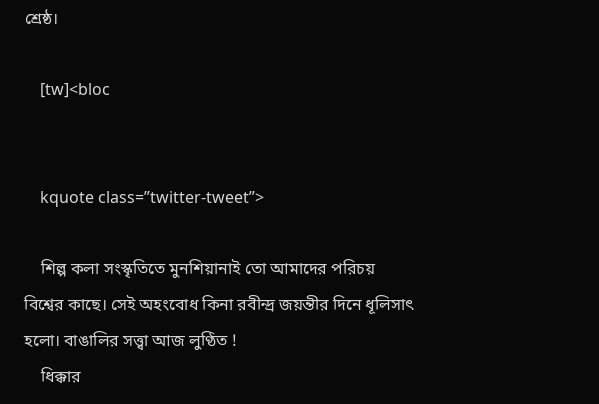শ্রেষ্ঠ।

    [tw]<bloc


    kquote class=”twitter-tweet”>

    শিল্প কলা সংস্কৃতিতে মুনশিয়ানাই তো আমাদের পরিচয় বিশ্বের কাছে। সেই অহংবোধ কিনা রবীন্দ্র জয়ন্তীর দিনে ধূলিসাৎ হলো। বাঙালির সত্ত্বা আজ লুণ্ঠিত !
    ধিক্কার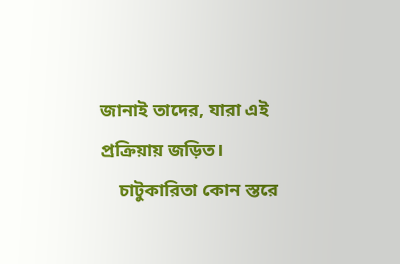জানাই তাদের, যারা এই প্রক্রিয়ায় জড়িত।
    চাটুকারিতা কোন স্তরে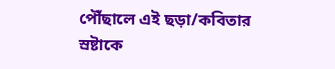পৌঁছালে এই ছড়া/কবিতার স্রষ্টাকে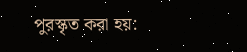পুরস্কৃত করা হয়: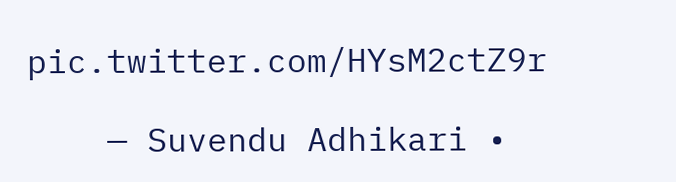pic.twitter.com/HYsM2ctZ9r

    — Suvendu Adhikari •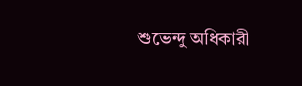শুভেন্দু অধিকারী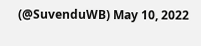(@SuvenduWB) May 10, 2022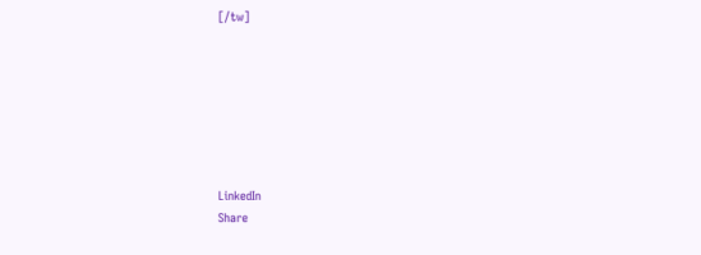[/tw]







LinkedIn
Share